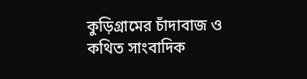কুড়িগ্রামের চাঁদাবাজ ও কথিত সাংবাদিক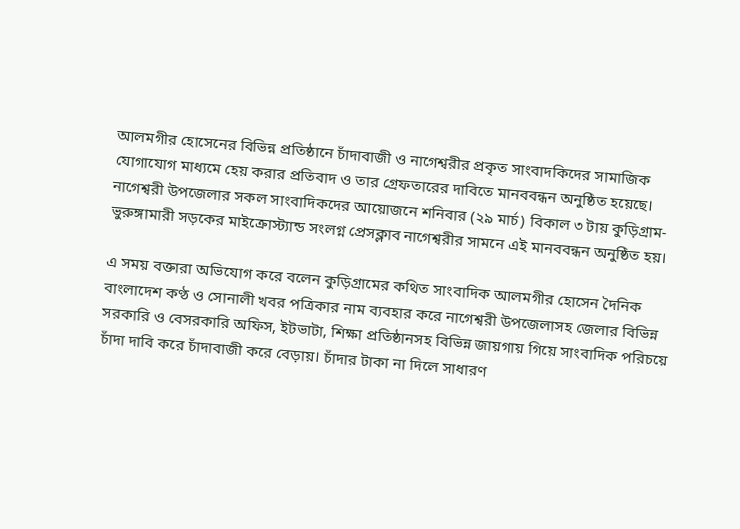আলমগীর হোসেনের বিভিন্ন প্রতিষ্ঠানে চাঁদাবাজী ও নাগেশ্বরীর প্রকৃত সাংবাদকিদের সামাজিক যোগাযোগ মাধ্যমে হেয় করার প্রতিবাদ ও তার গ্রেফতারের দাবিতে মানববন্ধন অনুষ্ঠিত হয়েছে। নাগেশ্বরী উপজেলার সকল সাংবাদিকদের আয়োজনে শনিবার (২৯ মার্চ) বিকাল ৩ টায় কুড়িগ্রাম-ভুরুঙ্গামারী সড়কের মাইক্রোস্ট্যান্ড সংলগ্ন প্রেসক্লাব নাগেশ্বরীর সামনে এই মানববন্ধন অনুষ্ঠিত হয়।

এ সময় বক্তারা অভিযোগ করে বলেন কুড়িগ্রামের কথিত সাংবাদিক আলমগীর হোসেন দৈনিক বাংলাদেশ কণ্ঠ ও সোনালী খবর পত্রিকার নাম ব্যবহার করে নাগেশ্বরী উপজেলাসহ জেলার বিভিন্ন সরকারি ও বেসরকারি অফিস, ইটভাটা, শিক্ষা প্রতিষ্ঠানসহ বিভিন্ন জায়গায় গিয়ে সাংবাদিক পরিচয়ে চাঁদা দাবি করে চাঁদাবাজী করে বেড়ায়। চাঁদার টাকা না দিলে সাধারণ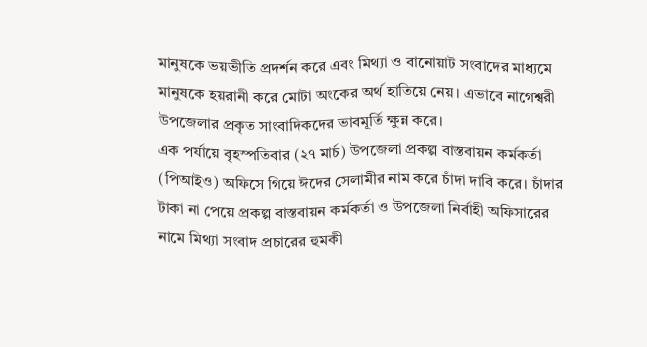মানুষকে ভয়ভীতি প্রদর্শন করে এবং মিথ্যা ও বানোয়াট সংবাদের মাধ্যমে মানুষকে হয়রানী করে মোটা অংকের অর্থ হাতিয়ে নেয়। এভাবে নাগেশ্বরী উপজেলার প্রকৃত সাংবাদিকদের ভাবমূর্তি ক্ষুন্ন করে।
এক পর্যায়ে বৃহস্পতিবার (২৭ মার্চ) উপজেলা প্রকল্প বাস্তবায়ন কর্মকর্তা (পিআইও) অফিসে গিয়ে ঈদের সেলামীর নাম করে চাঁদা দাবি করে। চাঁদার টাকা না পেয়ে প্রকল্প বাস্তবায়ন কর্মকর্তা ও উপজেলা নির্বাহী অফিসারের নামে মিথ্যা সংবাদ প্রচারের হুমকী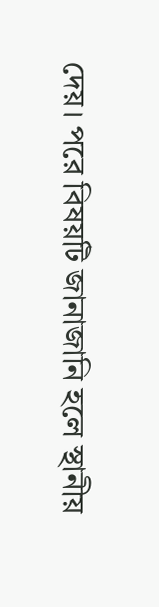দেয়। পরে বিষয়টি জানাজানি হলে স্থানীয়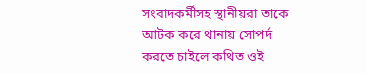সংবাদকর্মীসহ স্থানীয়রা তাকে আটক করে থানায় সোপর্দ করতে চাইলে কথিত ওই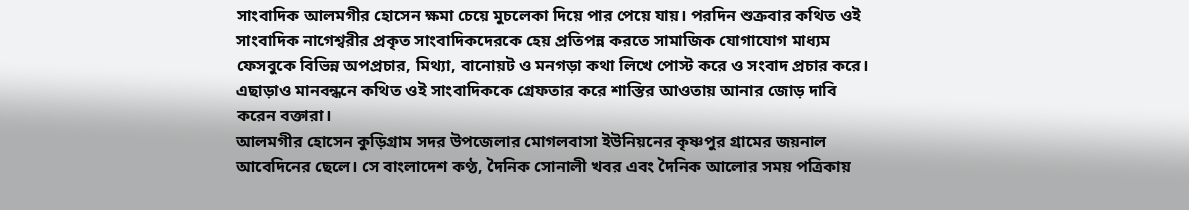সাংবাদিক আলমগীর হোসেন ক্ষমা চেয়ে মুচলেকা দিয়ে পার পেয়ে যায়। পরদিন শুক্রবার কথিত ওই সাংবাদিক নাগেশ্বরীর প্রকৃত সাংবাদিকদেরকে হেয় প্রতিপন্ন করতে সামাজিক যোগাযোগ মাধ্যম ফেসবুকে বিভিন্ন অপপ্রচার, মিথ্যা, বানোয়ট ও মনগড়া কথা লিখে পোস্ট করে ও সংবাদ প্রচার করে। এছাড়াও মানবন্ধনে কথিত ওই সাংবাদিককে গ্রেফতার করে শাস্তির আওতায় আনার জোড় দাবি করেন বক্তারা।
আলমগীর হোসেন কুড়িগ্রাম সদর উপজেলার মোগলবাসা ইউনিয়নের কৃষ্ণপুর গ্রামের জয়নাল আবেদিনের ছেলে। সে বাংলাদেশ কণ্ঠ, দৈনিক সোনালী খবর এবং দৈনিক আলোর সময় পত্রিকায়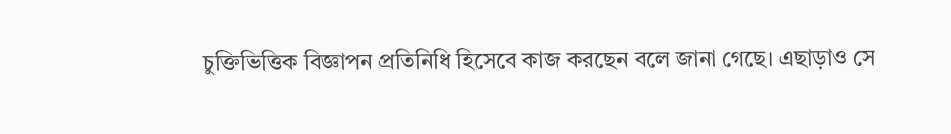চুক্তিভিত্তিক বিজ্ঞাপন প্রতিনিধি হিসেবে কাজ করছেন বলে জানা গেছে। এছাড়াও সে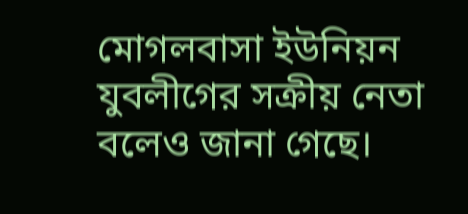মোগলবাসা ইউনিয়ন যুবলীগের সক্রীয় নেতা বলেও জানা গেছে।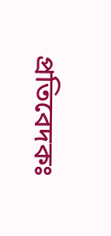প্রতিবেদকঃ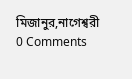মিজানুর,নাগেশ্বরী
0 Comments